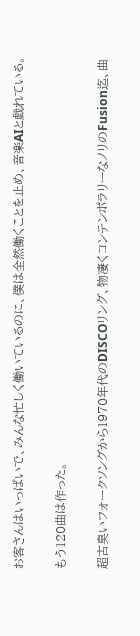お客さんはいっぱいで、みんな忙しく働いているのに、僕は全然働くことを止め、音楽AIと戯れている。

もう120曲は作った。

超古臭いフォークソングから1970年代のDISCOリング、物凄くコンテンポラリーなノリのFusion迄、曲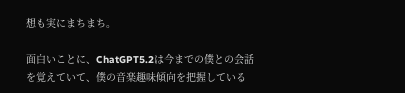想も実にまちまち。

面白いことに、ChatGPT5.2は今までの僕との会話を覚えていて、僕の音楽趣味傾向を把握している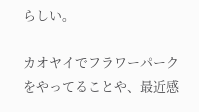らしい。

カオヤイでフラワーパークをやってることや、最近感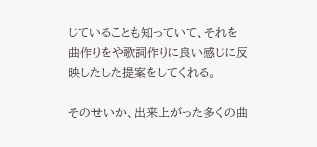じていることも知っていて、それを曲作りをや歌詞作りに良い感じに反映したした提案をしてくれる。

そのせいか、出来上がった多くの曲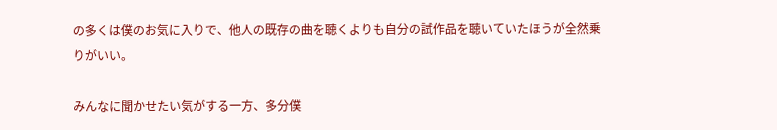の多くは僕のお気に入りで、他人の既存の曲を聴くよりも自分の試作品を聴いていたほうが全然乗りがいい。

みんなに聞かせたい気がする一方、多分僕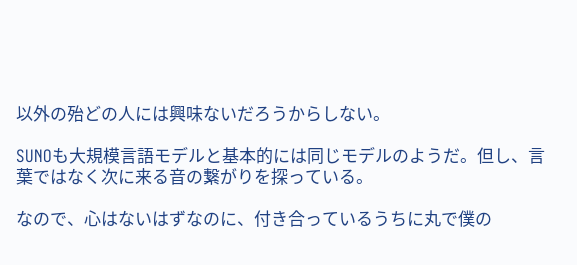以外の殆どの人には興味ないだろうからしない。

SUNOも大規模言語モデルと基本的には同じモデルのようだ。但し、言葉ではなく次に来る音の繋がりを探っている。

なので、心はないはずなのに、付き合っているうちに丸で僕の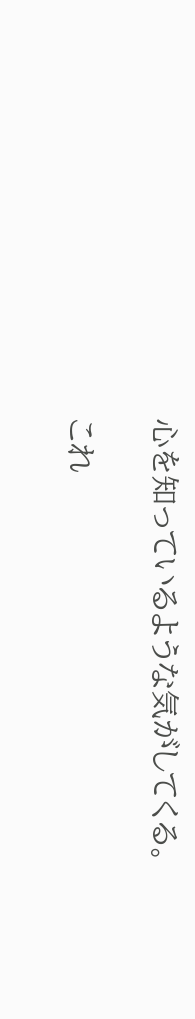心を知っているような気がしてくる。

これ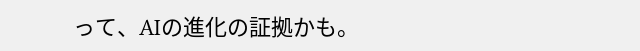って、AIの進化の証拠かも。